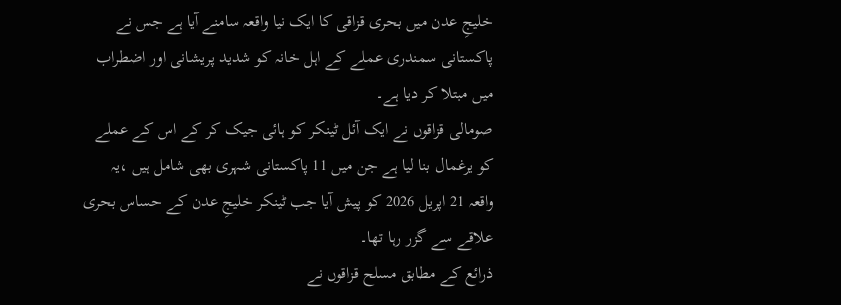خلیجِ عدن میں بحری قزاقی کا ایک نیا واقعہ سامنے آیا ہے جس نے پاکستانی سمندری عملے کے اہل خانہ کو شدید پریشانی اور اضطراب میں مبتلا کر دیا ہے۔
صومالی قزاقوں نے ایک آئل ٹینکر کو ہائی جیک کر کے اس کے عملے کو یرغمال بنا لیا ہے جن میں 11 پاکستانی شہری بھی شامل ہیں ،یہ واقعہ 21 اپریل 2026 کو پیش آیا جب ٹینکر خلیجِ عدن کے حساس بحری علاقے سے گزر رہا تھا۔
ذرائع کے مطابق مسلح قزاقوں نے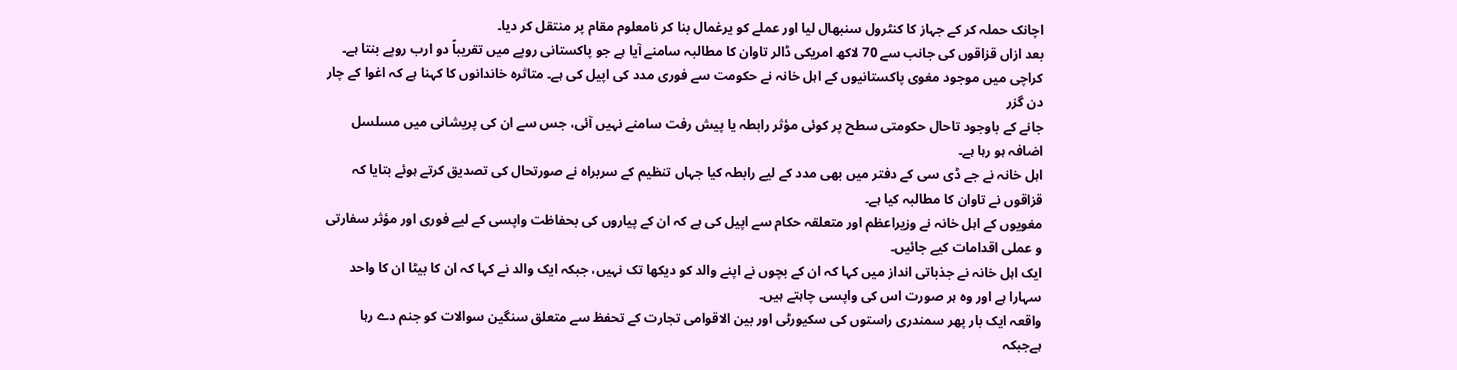اچانک حملہ کر کے جہاز کا کنٹرول سنبھال لیا اور عملے کو یرغمال بنا کر نامعلوم مقام پر منتقل کر دیا۔
بعد ازاں قزاقوں کی جانب سے 70 لاکھ امریکی ڈالر تاوان کا مطالبہ سامنے آیا ہے جو پاکستانی روپے میں تقریباً دو ارب روپے بنتا ہے۔
کراچی میں موجود مغوی پاکستانیوں کے اہل خانہ نے حکومت سے فوری مدد کی اپیل کی ہے۔ متاثرہ خاندانوں کا کہنا ہے کہ اغوا کے چار دن گزر
جانے کے باوجود تاحال حکومتی سطح پر کوئی مؤثر رابطہ یا پیش رفت سامنے نہیں آئی، جس سے ان کی پریشانی میں مسلسل اضافہ ہو رہا ہے۔
اہل خانہ نے جے ڈی سی کے دفتر میں بھی مدد کے لیے رابطہ کیا جہاں تنظیم کے سربراہ نے صورتحال کی تصدیق کرتے ہوئے بتایا کہ قزاقوں نے تاوان کا مطالبہ کیا ہے۔
مغویوں کے اہل خانہ نے وزیراعظم اور متعلقہ حکام سے اپیل کی ہے کہ ان کے پیاروں کی بحفاظت واپسی کے لیے فوری اور مؤثر سفارتی و عملی اقدامات کیے جائیں۔
ایک اہل خانہ نے جذباتی انداز میں کہا کہ ان کے بچوں نے اپنے والد کو دیکھا تک نہیں، جبکہ ایک والد نے کہا کہ ان کا بیٹا ان کا واحد سہارا ہے اور وہ ہر صورت اس کی واپسی چاہتے ہیں۔
واقعہ ایک بار پھر سمندری راستوں کی سکیورٹی اور بین الاقوامی تجارت کے تحفظ سے متعلق سنگین سوالات کو جنم دے رہا ہےجبکہ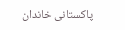پاکستانی خاندان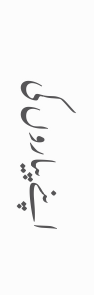اپنے پیاروں کی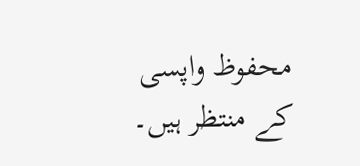محفوظ واپسی کے منتظر ہیں۔